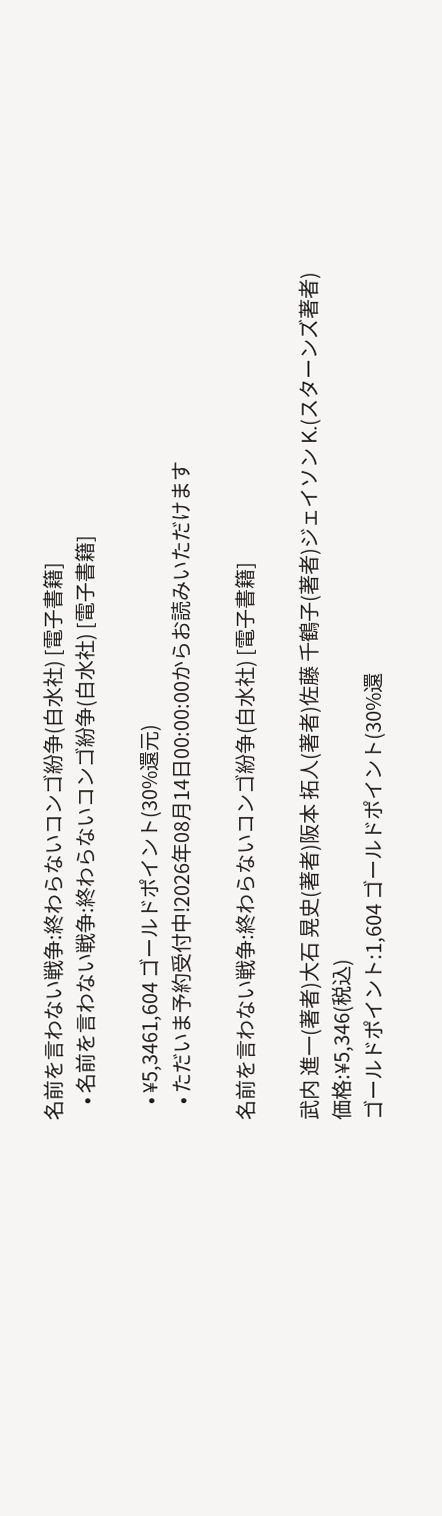名前を言わない戦争:終わらないコンゴ紛争(白水社) [電子書籍]
    • 名前を言わない戦争:終わらないコンゴ紛争(白水社) [電子書籍]

    • ¥5,3461,604 ゴールドポイント(30%還元)
    • ただいま予約受付中!2026年08月14日00:00:00からお読みいただけます

名前を言わない戦争:終わらないコンゴ紛争(白水社) [電子書籍]

武内 進一(著者)大石 晃史(著者)阪本 拓人(著者)佐藤 千鶴子(著者)ジェイソン K.(スターンズ著者)
価格:¥5,346(税込)
ゴールドポイント:1,604 ゴールドポイント(30%還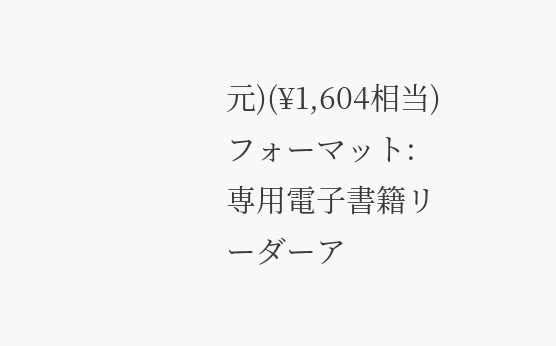元)(¥1,604相当)
フォーマット:
専用電子書籍リーダーア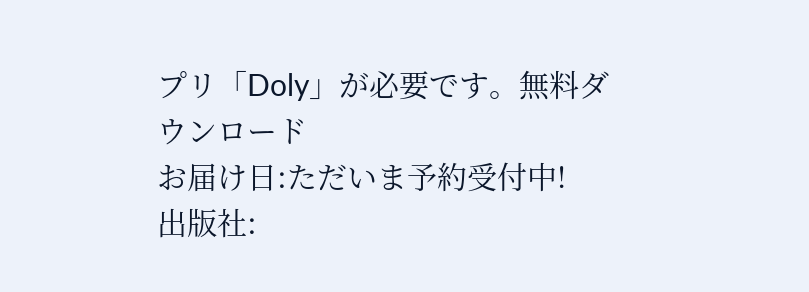プリ「Doly」が必要です。無料ダウンロード
お届け日:ただいま予約受付中!
出版社: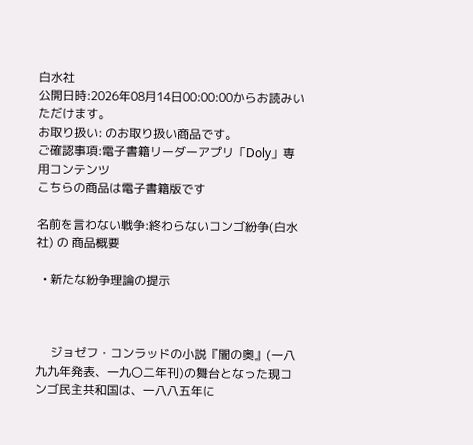白水社
公開日時:2026年08月14日00:00:00からお読みいただけます。
お取り扱い: のお取り扱い商品です。
ご確認事項:電子書籍リーダーアプリ「Doly」専用コンテンツ
こちらの商品は電子書籍版です

名前を言わない戦争:終わらないコンゴ紛争(白水社) の 商品概要

  • 新たな紛争理論の提示



     ジョゼフ・コンラッドの小説『闇の奥』(一八九九年発表、一九〇二年刊)の舞台となった現コンゴ民主共和国は、一八八五年に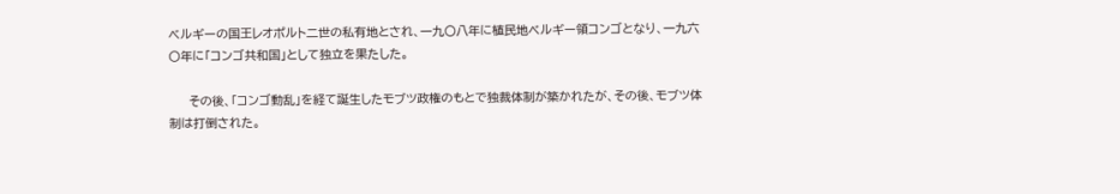ベルギーの国王レオポルト二世の私有地とされ、一九〇八年に植民地ベルギー領コンゴとなり、一九六〇年に「コンゴ共和国」として独立を果たした。

     その後、「コンゴ動乱」を経て誕生したモブツ政権のもとで独裁体制が築かれたが、その後、モブツ体制は打倒された。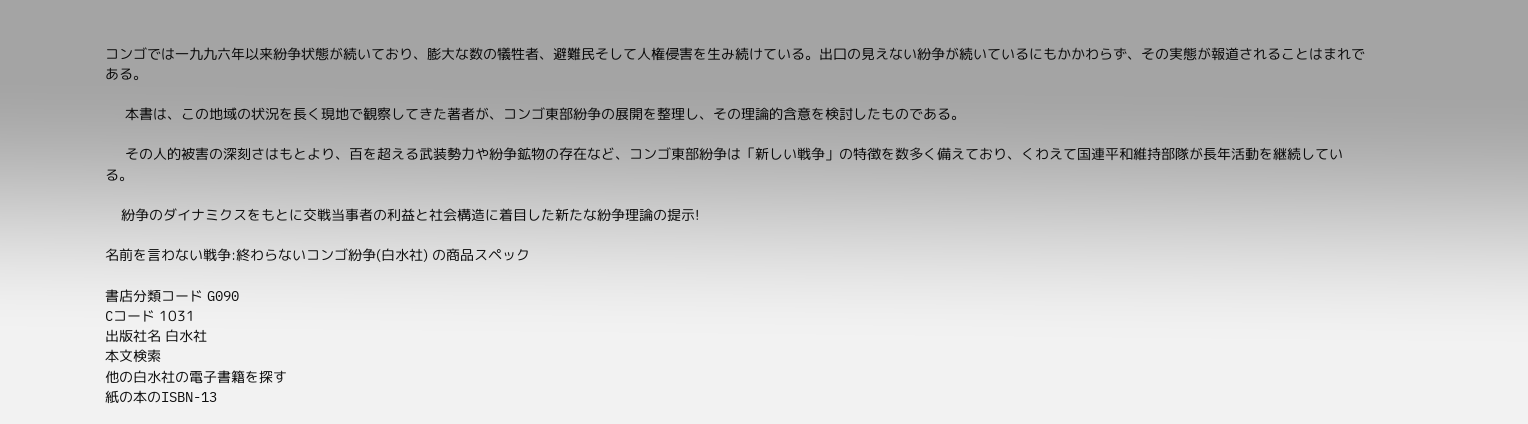コンゴでは一九九六年以来紛争状態が続いており、膨大な数の犠牲者、避難民そして人権侵害を生み続けている。出口の見えない紛争が続いているにもかかわらず、その実態が報道されることはまれである。

     本書は、この地域の状況を長く現地で観察してきた著者が、コンゴ東部紛争の展開を整理し、その理論的含意を検討したものである。

     その人的被害の深刻さはもとより、百を超える武装勢力や紛争鉱物の存在など、コンゴ東部紛争は「新しい戦争」の特徴を数多く備えており、くわえて国連平和維持部隊が長年活動を継続している。

    紛争のダイナミクスをもとに交戦当事者の利益と社会構造に着目した新たな紛争理論の提示!

名前を言わない戦争:終わらないコンゴ紛争(白水社) の商品スペック

書店分類コード G090
Cコード 1031
出版社名 白水社
本文検索
他の白水社の電子書籍を探す
紙の本のISBN-13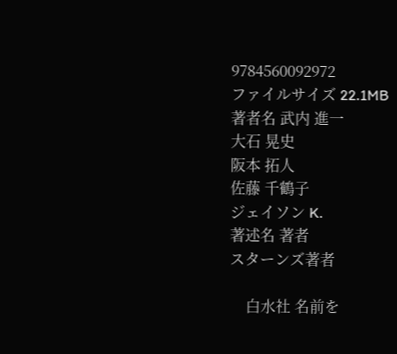9784560092972
ファイルサイズ 22.1MB
著者名 武内 進一
大石 晃史
阪本 拓人
佐藤 千鶴子
ジェイソン K.
著述名 著者
スターンズ著者

    白水社 名前を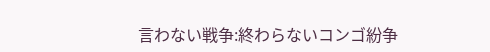言わない戦争:終わらないコンゴ紛争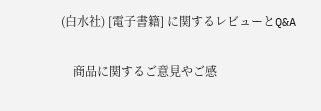(白水社) [電子書籍] に関するレビューとQ&A

    商品に関するご意見やご感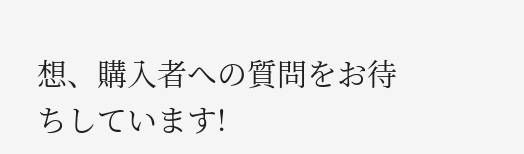想、購入者への質問をお待ちしています!